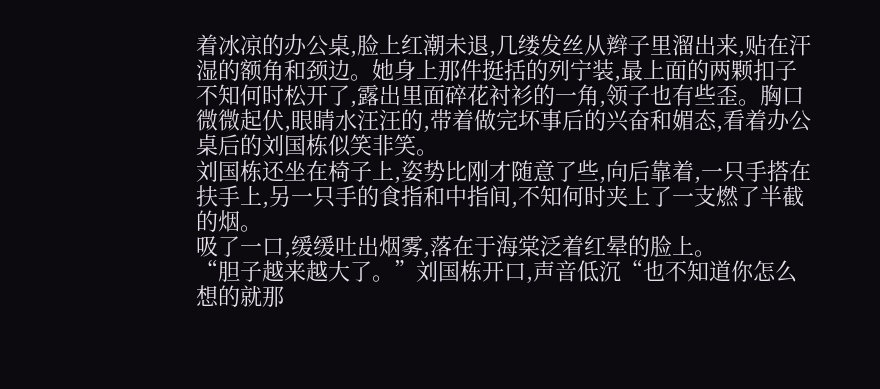着冰凉的办公桌,脸上红潮未退,几缕发丝从辫子里溜出来,贴在汗湿的额角和颈边。她身上那件挺括的列宁装,最上面的两颗扣子不知何时松开了,露出里面碎花衬衫的一角,领子也有些歪。胸口微微起伏,眼睛水汪汪的,带着做完坏事后的兴奋和媚态,看着办公桌后的刘国栋似笑非笑。
刘国栋还坐在椅子上,姿势比刚才随意了些,向后靠着,一只手搭在扶手上,另一只手的食指和中指间,不知何时夹上了一支燃了半截的烟。
吸了一口,缓缓吐出烟雾,落在于海棠泛着红晕的脸上。
“胆子越来越大了。”刘国栋开口,声音低沉“也不知道你怎么想的就那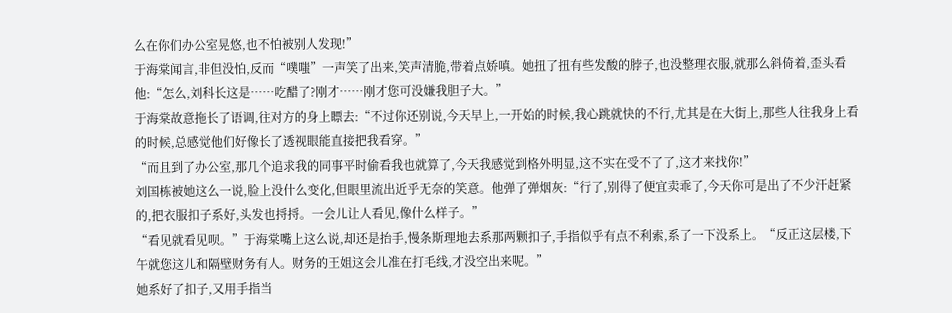么在你们办公室晃悠,也不怕被别人发现!”
于海棠闻言,非但没怕,反而“噗嗤”一声笑了出来,笑声清脆,带着点娇嗔。她扭了扭有些发酸的脖子,也没整理衣服,就那么斜倚着,歪头看他:“怎么,刘科长这是……吃醋了?刚才……刚才您可没嫌我胆子大。”
于海棠故意拖长了语调,往对方的身上瞟去:“不过你还别说,今天早上,一开始的时候,我心跳就快的不行,尤其是在大街上,那些人往我身上看的时候,总感觉他们好像长了透视眼能直接把我看穿。”
“而且到了办公室,那几个追求我的同事平时偷看我也就算了,今天我感觉到格外明显,这不实在受不了了,这才来找你!”
刘国栋被她这么一说,脸上没什么变化,但眼里流出近乎无奈的笑意。他弹了弹烟灰:“行了,别得了便宜卖乖了,今天你可是出了不少汗赶紧的,把衣服扣子系好,头发也捋捋。一会儿让人看见,像什么样子。”
“看见就看见呗。”于海棠嘴上这么说,却还是抬手,慢条斯理地去系那两颗扣子,手指似乎有点不利索,系了一下没系上。“反正这层楼,下午就您这儿和隔壁财务有人。财务的王姐这会儿准在打毛线,才没空出来呢。”
她系好了扣子,又用手指当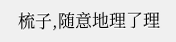梳子,随意地理了理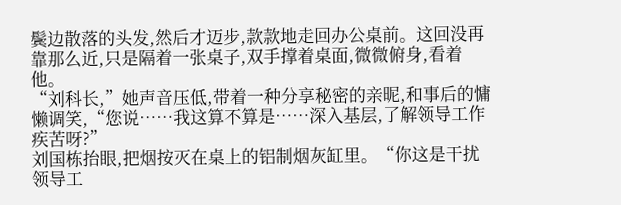鬓边散落的头发,然后才迈步,款款地走回办公桌前。这回没再靠那么近,只是隔着一张桌子,双手撑着桌面,微微俯身,看着他。
“刘科长,”她声音压低,带着一种分享秘密的亲昵,和事后的慵懒调笑,“您说……我这算不算是……深入基层,了解领导工作疾苦呀?”
刘国栋抬眼,把烟按灭在桌上的铝制烟灰缸里。“你这是干扰领导工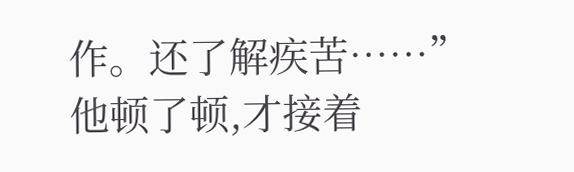作。还了解疾苦……”他顿了顿,才接着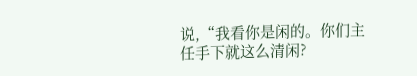说,“我看你是闲的。你们主任手下就这么清闲?